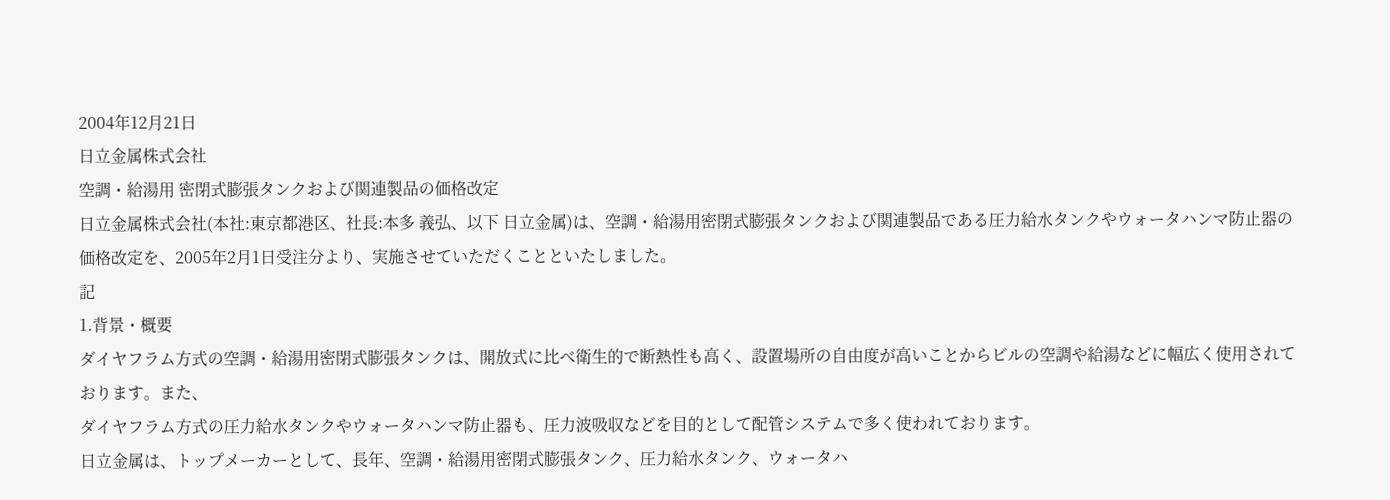2004年12月21日
日立金属株式会社
空調・給湯用 密閉式膨張タンクおよび関連製品の価格改定
日立金属株式会社(本社:東京都港区、社長:本多 義弘、以下 日立金属)は、空調・給湯用密閉式膨張タンクおよび関連製品である圧力給水タンクやウォータハンマ防止器の価格改定を、2005年2月1日受注分より、実施させていただくことといたしました。
記
1.背景・概要
ダイヤフラム方式の空調・給湯用密閉式膨張タンクは、開放式に比べ衛生的で断熱性も高く、設置場所の自由度が高いことからビルの空調や給湯などに幅広く使用されております。また、
ダイヤフラム方式の圧力給水タンクやウォータハンマ防止器も、圧力波吸収などを目的として配管システムで多く使われております。
日立金属は、トップメーカーとして、長年、空調・給湯用密閉式膨張タンク、圧力給水タンク、ウォータハ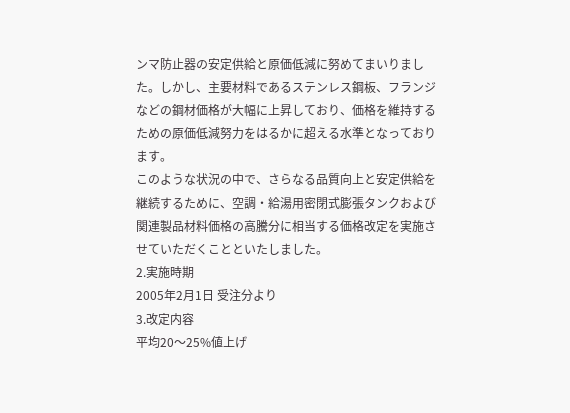ンマ防止器の安定供給と原価低減に努めてまいりました。しかし、主要材料であるステンレス鋼板、フランジなどの鋼材価格が大幅に上昇しており、価格を維持するための原価低減努力をはるかに超える水準となっております。
このような状況の中で、さらなる品質向上と安定供給を継続するために、空調・給湯用密閉式膨張タンクおよび関連製品材料価格の高騰分に相当する価格改定を実施させていただくことといたしました。
2.実施時期
2005年2月1日 受注分より
3.改定内容
平均20〜25%値上げ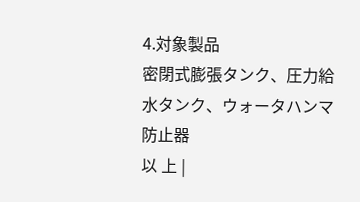4.対象製品
密閉式膨張タンク、圧力給水タンク、ウォータハンマ防止器
以 上 |